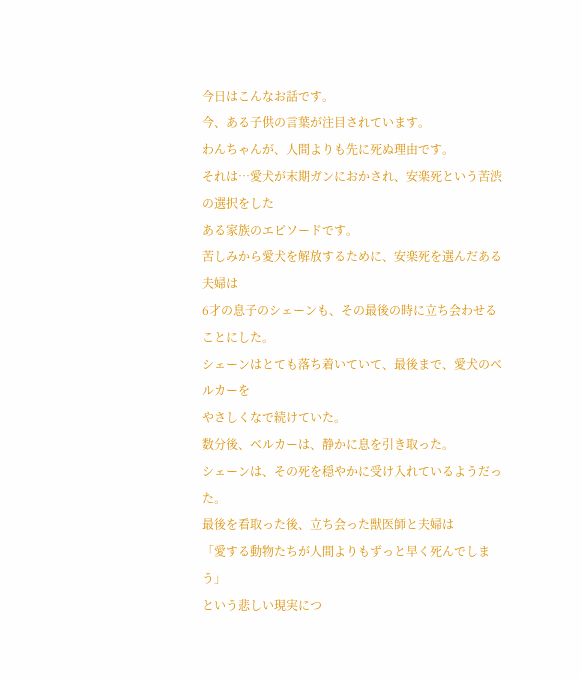今日はこんなお話です。
今、ある子供の言葉が注目されています。
わんちゃんが、人間よりも先に死ぬ理由です。
それは…愛犬が末期ガンにおかされ、安楽死という苦渋の選択をした
ある家族のエピソードです。
苦しみから愛犬を解放するために、安楽死を選んだある夫婦は
6才の息子のシェーンも、その最後の時に立ち会わせることにした。
シェーンはとても落ち着いていて、最後まで、愛犬のベルカーを
やさしくなで続けていた。
数分後、ベルカーは、静かに息を引き取った。
シェーンは、その死を穏やかに受け入れているようだった。
最後を看取った後、立ち会った獣医師と夫婦は
「愛する動物たちが人間よりもずっと早く死んでしまう」
という悲しい現実につ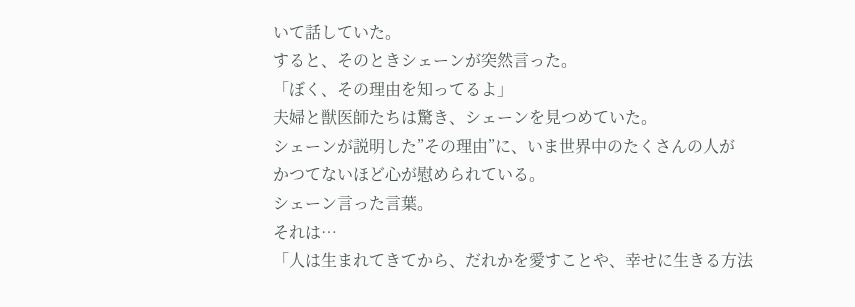いて話していた。
すると、そのときシェーンが突然言った。
「ぼく、その理由を知ってるよ」
夫婦と獣医師たちは驚き、シェーンを見つめていた。
シェーンが説明した”その理由”に、いま世界中のたくさんの人が
かつてないほど心が慰められている。
シェーン言った言葉。
それは…
「人は生まれてきてから、だれかを愛すことや、幸せに生きる方法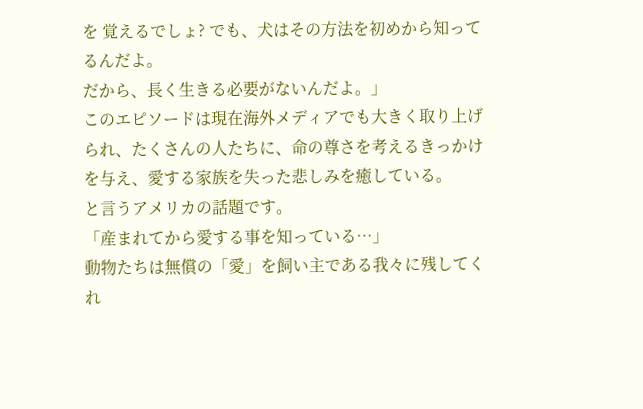を 覚えるでしょ? でも、犬はその方法を初めから知ってるんだよ。
だから、長く生きる必要がないんだよ。」
このエピソードは現在海外メディアでも大きく取り上げられ、たくさんの人たちに、命の尊さを考えるきっかけを与え、愛する家族を失った悲しみを癒している。
と言うアメリカの話題です。
「産まれてから愛する事を知っている…」
動物たちは無償の「愛」を飼い主である我々に残してくれ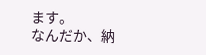ます。
なんだか、納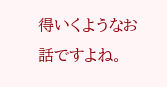得いくようなお話ですよね。